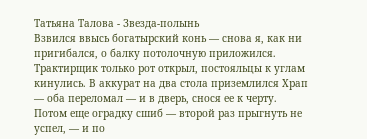Татьяна Талова - Звезда-полынь
Взвился ввысь богатырский конь — снова я, как ни пригибался, о балку потолочную приложился. Трактирщик только рот открыл, постояльцы к углам кинулись. В аккурат на два стола приземлился Храп — оба переломал — и в дверь, снося ее к черту. Потом еще оградку сшиб — второй раз прыгнуть не успел, — и по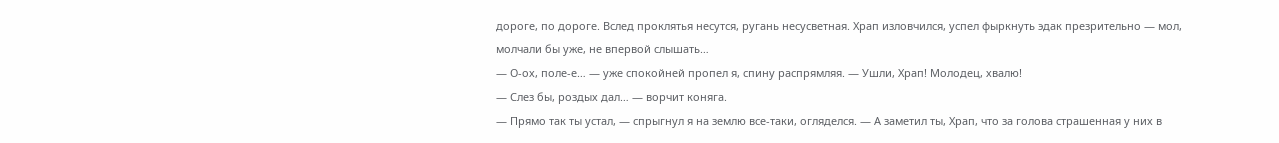дороге, по дороге. Вслед проклятья несутся, ругань несусветная. Храп изловчился, успел фыркнуть эдак презрительно — мол, молчали бы уже, не впервой слышать…
— О-ох, поле-е… — уже спокойней пропел я, спину распрямляя. — Ушли, Храп! Молодец, хвалю!
— Слез бы, роздых дал… — ворчит коняга.
— Прямо так ты устал, — спрыгнул я на землю все-таки, огляделся. — А заметил ты, Храп, что за голова страшенная у них в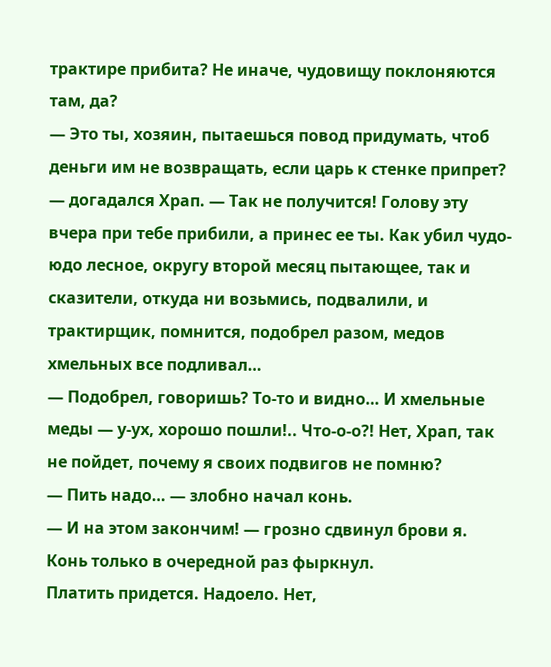трактире прибита? Не иначе, чудовищу поклоняются там, да?
— Это ты, хозяин, пытаешься повод придумать, чтоб деньги им не возвращать, если царь к стенке припрет? — догадался Храп. — Так не получится! Голову эту вчера при тебе прибили, а принес ее ты. Как убил чудо-юдо лесное, округу второй месяц пытающее, так и сказители, откуда ни возьмись, подвалили, и трактирщик, помнится, подобрел разом, медов хмельных все подливал…
— Подобрел, говоришь? То-то и видно… И хмельные меды — у-ух, хорошо пошли!.. Что-о-о?! Нет, Храп, так не пойдет, почему я своих подвигов не помню?
— Пить надо… — злобно начал конь.
— И на этом закончим! — грозно сдвинул брови я. Конь только в очередной раз фыркнул.
Платить придется. Надоело. Нет,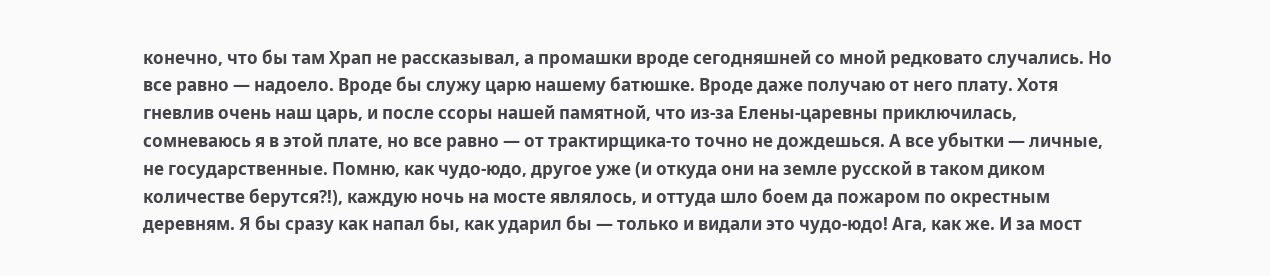конечно, что бы там Храп не рассказывал, а промашки вроде сегодняшней со мной редковато случались. Но все равно — надоело. Вроде бы служу царю нашему батюшке. Вроде даже получаю от него плату. Хотя гневлив очень наш царь, и после ссоры нашей памятной, что из-за Елены-царевны приключилась, сомневаюсь я в этой плате, но все равно — от трактирщика-то точно не дождешься. А все убытки — личные, не государственные. Помню, как чудо-юдо, другое уже (и откуда они на земле русской в таком диком количестве берутся?!), каждую ночь на мосте являлось, и оттуда шло боем да пожаром по окрестным деревням. Я бы сразу как напал бы, как ударил бы — только и видали это чудо-юдо! Ага, как же. И за мост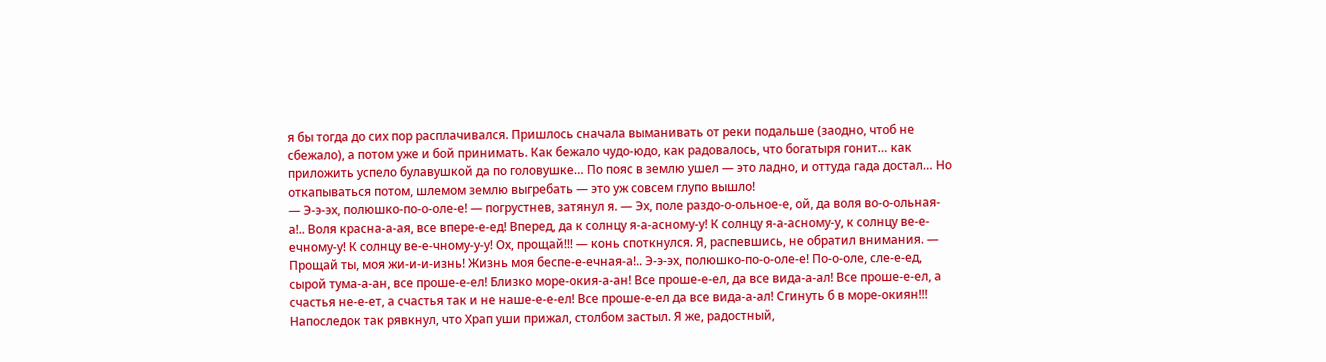я бы тогда до сих пор расплачивался. Пришлось сначала выманивать от реки подальше (заодно, чтоб не сбежало), а потом уже и бой принимать. Как бежало чудо-юдо, как радовалось, что богатыря гонит… как приложить успело булавушкой да по головушке… По пояс в землю ушел — это ладно, и оттуда гада достал… Но откапываться потом, шлемом землю выгребать — это уж совсем глупо вышло!
— Э-э-эх, полюшко-по-о-оле-е! — погрустнев, затянул я. — Эх, поле раздо-о-ольное-е, ой, да воля во-о-ольная-а!.. Воля красна-а-ая, все впере-е-ед! Вперед, да к солнцу я-а-асному-у! К солнцу я-а-асному-у, к солнцу ве-е-ечному-у! К солнцу ве-е-чному-у-у! Ох, прощай!!! — конь споткнулся. Я, распевшись, не обратил внимания. — Прощай ты, моя жи-и-и-изнь! Жизнь моя беспе-е-ечная-а!.. Э-э-эх, полюшко-по-о-оле-е! По-о-оле, сле-е-ед, сырой тума-а-ан, все проше-е-ел! Близко море-окия-а-ан! Все проше-е-ел, да все вида-а-ал! Все проше-е-ел, а счастья не-е-ет, а счастья так и не наше-е-е-ел! Все проше-е-ел да все вида-а-ал! Сгинуть б в море-окиян!!!
Напоследок так рявкнул, что Храп уши прижал, столбом застыл. Я же, радостный,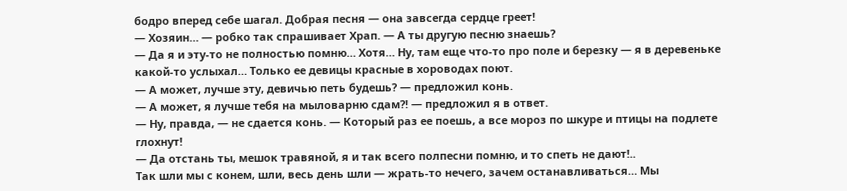бодро вперед себе шагал. Добрая песня — она завсегда сердце греет!
— Хозяин… — робко так спрашивает Храп. — А ты другую песню знаешь?
— Да я и эту-то не полностью помню… Хотя… Ну, там еще что-то про поле и березку — я в деревеньке какой-то услыхал… Только ее девицы красные в хороводах поют.
— А может, лучше эту, девичью петь будешь? — предложил конь.
— А может, я лучше тебя на мыловарню сдам?! — предложил я в ответ.
— Ну, правда, — не сдается конь. — Который раз ее поешь, а все мороз по шкуре и птицы на подлете глохнут!
— Да отстань ты, мешок травяной, я и так всего полпесни помню, и то спеть не дают!..
Так шли мы с конем, шли, весь день шли — жрать-то нечего, зачем останавливаться… Мы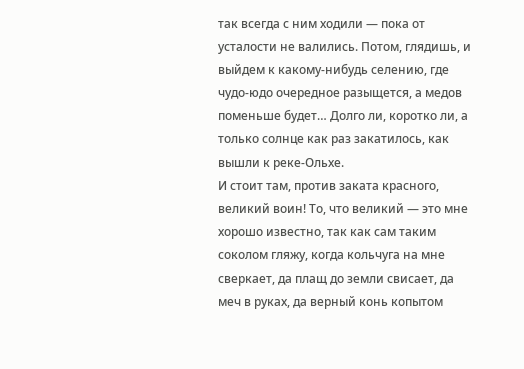так всегда с ним ходили — пока от усталости не валились. Потом, глядишь, и выйдем к какому-нибудь селению, где чудо-юдо очередное разыщется, а медов поменьше будет… Долго ли, коротко ли, а только солнце как раз закатилось, как вышли к реке-Ольхе.
И стоит там, против заката красного, великий воин! То, что великий — это мне хорошо известно, так как сам таким соколом гляжу, когда кольчуга на мне сверкает, да плащ до земли свисает, да меч в руках, да верный конь копытом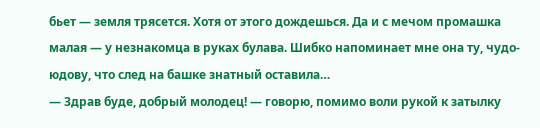бьет — земля трясется. Хотя от этого дождешься. Да и с мечом промашка малая — у незнакомца в руках булава. Шибко напоминает мне она ту, чудо-юдову, что след на башке знатный оставила…
— Здрав буде, добрый молодец! — говорю, помимо воли рукой к затылку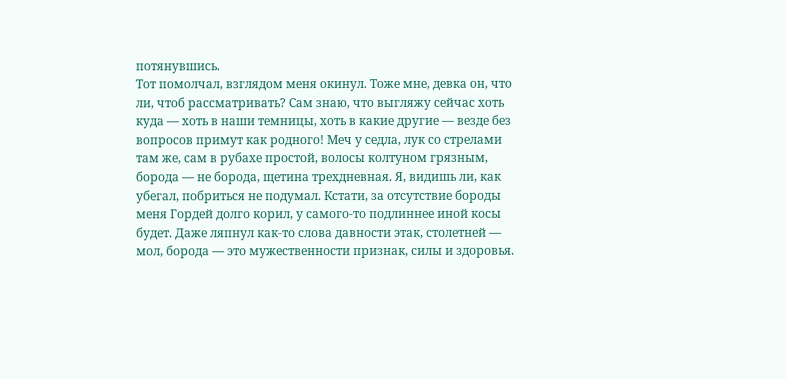потянувшись.
Тот помолчал, взглядом меня окинул. Тоже мне, девка он, что ли, чтоб рассматривать? Сам знаю, что выгляжу сейчас хоть куда — хоть в наши темницы, хоть в какие другие — везде без вопросов примут как родного! Меч у седла, лук со стрелами там же, сам в рубахе простой, волосы колтуном грязным, борода — не борода, щетина трехдневная. Я, видишь ли, как убегал, побриться не подумал. Кстати, за отсутствие бороды меня Гордей долго корил, у самого-то подлиннее иной косы будет. Даже ляпнул как-то слова давности этак, столетней — мол, борода — это мужественности признак, силы и здоровья.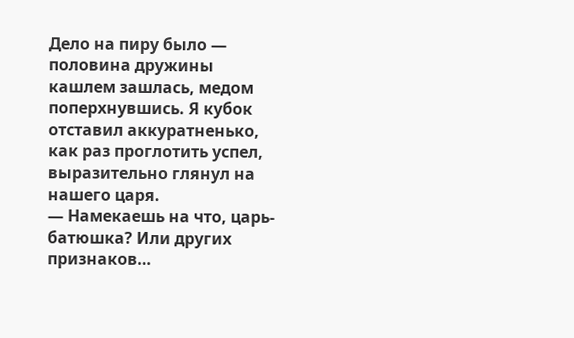Дело на пиру было — половина дружины кашлем зашлась, медом поперхнувшись. Я кубок отставил аккуратненько, как раз проглотить успел, выразительно глянул на нашего царя.
— Намекаешь на что, царь-батюшка? Или других признаков…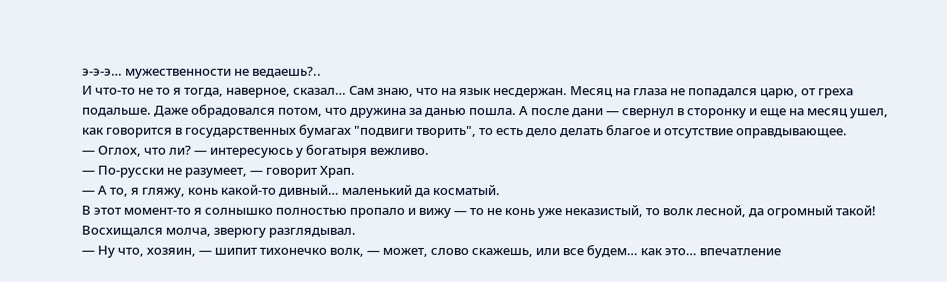э-э-э… мужественности не ведаешь?..
И что-то не то я тогда, наверное, сказал… Сам знаю, что на язык несдержан. Месяц на глаза не попадался царю, от греха подальше. Даже обрадовался потом, что дружина за данью пошла. А после дани — свернул в сторонку и еще на месяц ушел, как говорится в государственных бумагах "подвиги творить", то есть дело делать благое и отсутствие оправдывающее.
— Оглох, что ли? — интересуюсь у богатыря вежливо.
— По-русски не разумеет, — говорит Храп.
— А то, я гляжу, конь какой-то дивный… маленький да косматый.
В этот момент-то я солнышко полностью пропало и вижу — то не конь уже неказистый, то волк лесной, да огромный такой! Восхищался молча, зверюгу разглядывал.
— Ну что, хозяин, — шипит тихонечко волк, — может, слово скажешь, или все будем… как это… впечатление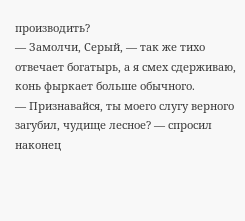производить?
— Замолчи, Серый, — так же тихо отвечает богатырь, а я смех сдерживаю, конь фыркает больше обычного.
— Признавайся, ты моего слугу верного загубил, чудище лесное? — спросил наконец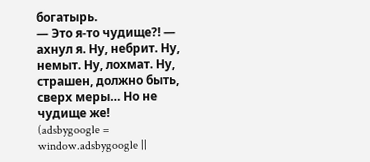богатырь.
— Это я-то чудище?! — ахнул я. Ну, небрит. Ну, немыт. Ну, лохмат. Ну, страшен, должно быть, сверх меры… Но не чудище же!
(adsbygoogle = window.adsbygoogle ||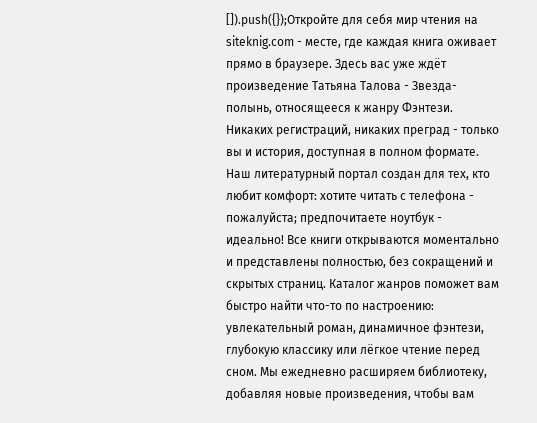[]).push({});Откройте для себя мир чтения на siteknig.com - месте, где каждая книга оживает прямо в браузере. Здесь вас уже ждёт произведение Татьяна Талова - Звезда-полынь, относящееся к жанру Фэнтези. Никаких регистраций, никаких преград - только вы и история, доступная в полном формате. Наш литературный портал создан для тех, кто любит комфорт: хотите читать с телефона - пожалуйста; предпочитаете ноутбук - идеально! Все книги открываются моментально и представлены полностью, без сокращений и скрытых страниц. Каталог жанров поможет вам быстро найти что-то по настроению: увлекательный роман, динамичное фэнтези, глубокую классику или лёгкое чтение перед сном. Мы ежедневно расширяем библиотеку, добавляя новые произведения, чтобы вам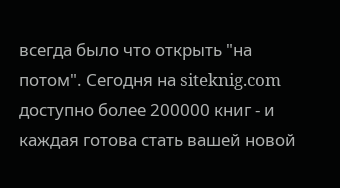всегда было что открыть "на потом". Сегодня на siteknig.com доступно более 200000 книг - и каждая готова стать вашей новой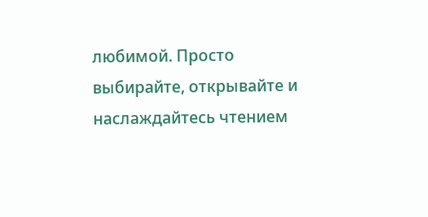любимой. Просто выбирайте, открывайте и наслаждайтесь чтением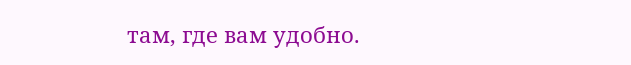там, где вам удобно.